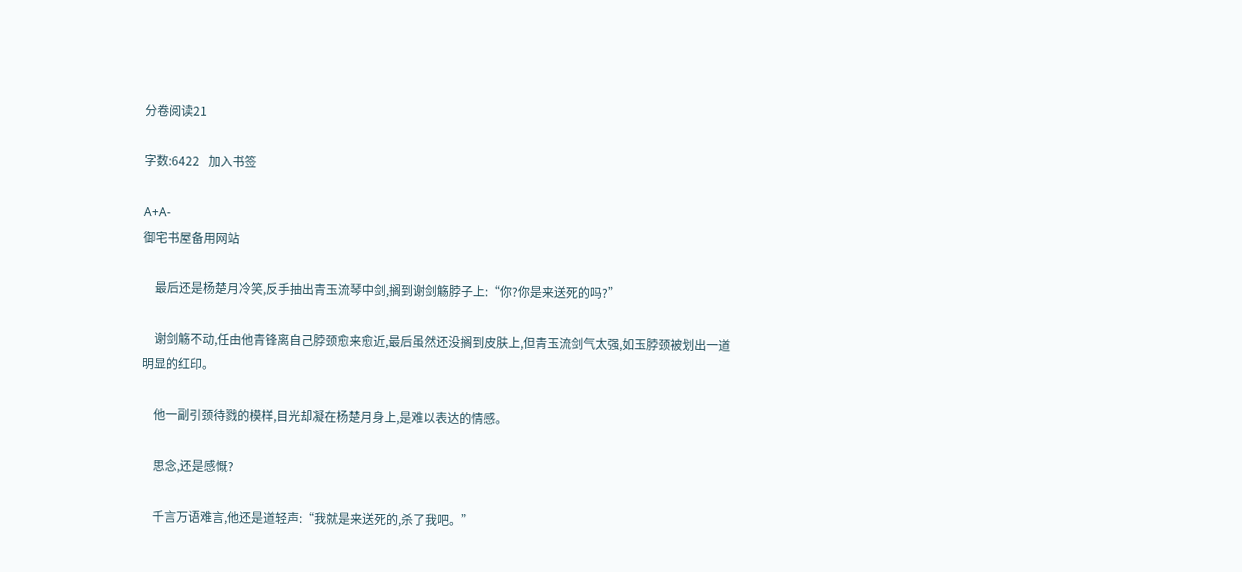分卷阅读21

字数:6422   加入书签

A+A-
御宅书屋备用网站

    最后还是杨楚月冷笑,反手抽出青玉流琴中剑,搁到谢剑觞脖子上:“你?你是来送死的吗?”

    谢剑觞不动,任由他青锋离自己脖颈愈来愈近,最后虽然还没搁到皮肤上,但青玉流剑气太强,如玉脖颈被划出一道明显的红印。

    他一副引颈待戮的模样,目光却凝在杨楚月身上,是难以表达的情感。

    思念,还是感慨?

    千言万语难言,他还是道轻声:“我就是来送死的,杀了我吧。”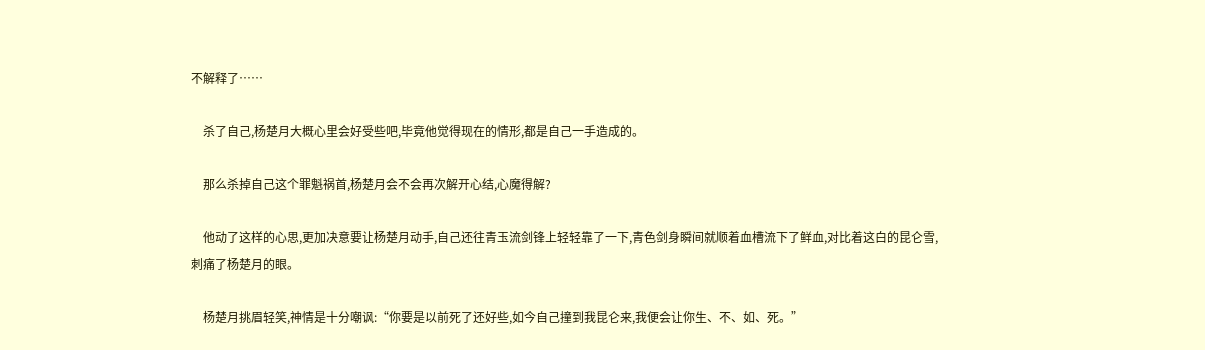不解释了……

    杀了自己,杨楚月大概心里会好受些吧,毕竟他觉得现在的情形,都是自己一手造成的。

    那么杀掉自己这个罪魁祸首,杨楚月会不会再次解开心结,心魔得解?

    他动了这样的心思,更加决意要让杨楚月动手,自己还往青玉流剑锋上轻轻靠了一下,青色剑身瞬间就顺着血槽流下了鲜血,对比着这白的昆仑雪,刺痛了杨楚月的眼。

    杨楚月挑眉轻笑,神情是十分嘲讽:“你要是以前死了还好些,如今自己撞到我昆仑来,我便会让你生、不、如、死。”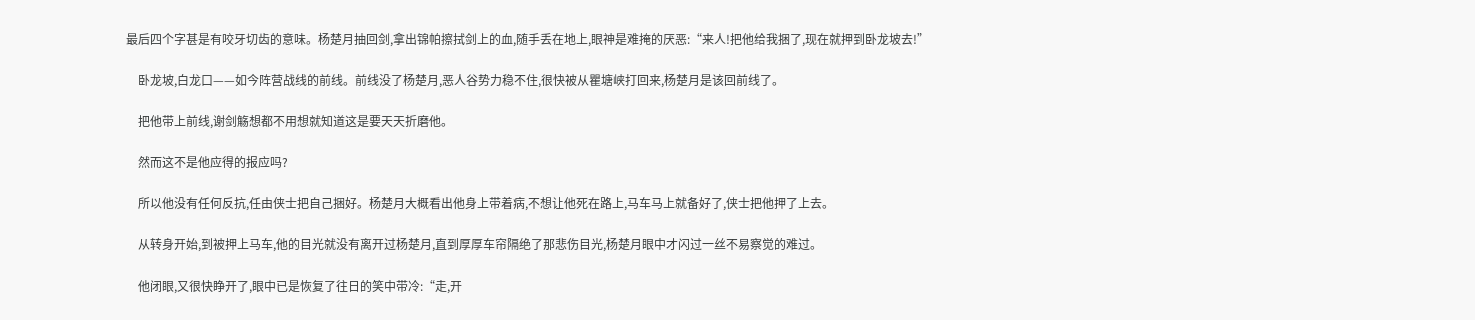最后四个字甚是有咬牙切齿的意味。杨楚月抽回剑,拿出锦帕擦拭剑上的血,随手丢在地上,眼神是难掩的厌恶:“来人!把他给我捆了,现在就押到卧龙坡去!”

    卧龙坡,白龙口——如今阵营战线的前线。前线没了杨楚月,恶人谷势力稳不住,很快被从瞿塘峡打回来,杨楚月是该回前线了。

    把他带上前线,谢剑觞想都不用想就知道这是要天天折磨他。

    然而这不是他应得的报应吗?

    所以他没有任何反抗,任由侠士把自己捆好。杨楚月大概看出他身上带着病,不想让他死在路上,马车马上就备好了,侠士把他押了上去。

    从转身开始,到被押上马车,他的目光就没有离开过杨楚月,直到厚厚车帘隔绝了那悲伤目光,杨楚月眼中才闪过一丝不易察觉的难过。

    他闭眼,又很快睁开了,眼中已是恢复了往日的笑中带冷:“走,开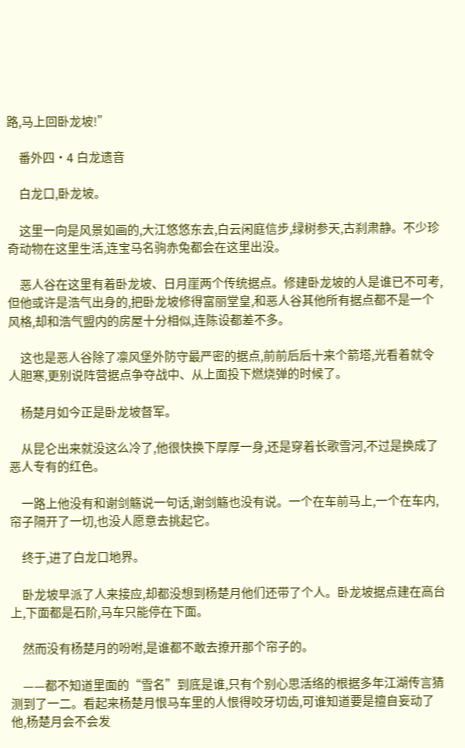路,马上回卧龙坡!”

    番外四·4 白龙遗音

    白龙口,卧龙坡。

    这里一向是风景如画的,大江悠悠东去,白云闲庭信步,绿树参天,古刹肃静。不少珍奇动物在这里生活,连宝马名驹赤兔都会在这里出没。

    恶人谷在这里有着卧龙坡、日月崖两个传统据点。修建卧龙坡的人是谁已不可考,但他或许是浩气出身的,把卧龙坡修得富丽堂皇,和恶人谷其他所有据点都不是一个风格,却和浩气盟内的房屋十分相似,连陈设都差不多。

    这也是恶人谷除了凛风堡外防守最严密的据点,前前后后十来个箭塔,光看着就令人胆寒,更别说阵营据点争夺战中、从上面投下燃烧弹的时候了。

    杨楚月如今正是卧龙坡督军。

    从昆仑出来就没这么冷了,他很快换下厚厚一身,还是穿着长歌雪河,不过是换成了恶人专有的红色。

    一路上他没有和谢剑觞说一句话,谢剑觞也没有说。一个在车前马上,一个在车内,帘子隔开了一切,也没人愿意去挑起它。

    终于,进了白龙口地界。

    卧龙坡早派了人来接应,却都没想到杨楚月他们还带了个人。卧龙坡据点建在高台上,下面都是石阶,马车只能停在下面。

    然而没有杨楚月的吩咐,是谁都不敢去撩开那个帘子的。

    ——都不知道里面的“雪名”到底是谁,只有个别心思活络的根据多年江湖传言猜测到了一二。看起来杨楚月恨马车里的人恨得咬牙切齿,可谁知道要是擅自妄动了他,杨楚月会不会发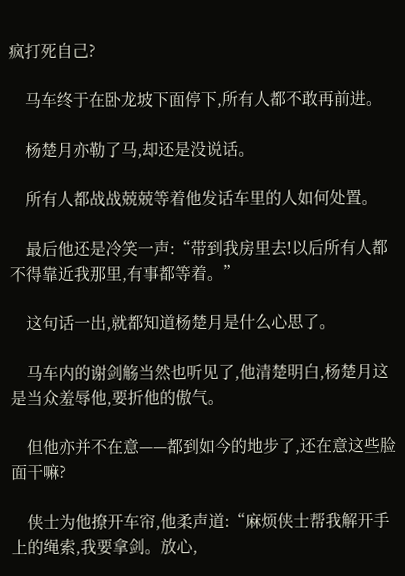疯打死自己?

    马车终于在卧龙坡下面停下,所有人都不敢再前进。

    杨楚月亦勒了马,却还是没说话。

    所有人都战战兢兢等着他发话车里的人如何处置。

    最后他还是冷笑一声:“带到我房里去!以后所有人都不得靠近我那里,有事都等着。”

    这句话一出,就都知道杨楚月是什么心思了。

    马车内的谢剑觞当然也听见了,他清楚明白,杨楚月这是当众羞辱他,要折他的傲气。

    但他亦并不在意——都到如今的地步了,还在意这些脸面干嘛?

    侠士为他撩开车帘,他柔声道:“麻烦侠士帮我解开手上的绳索,我要拿剑。放心,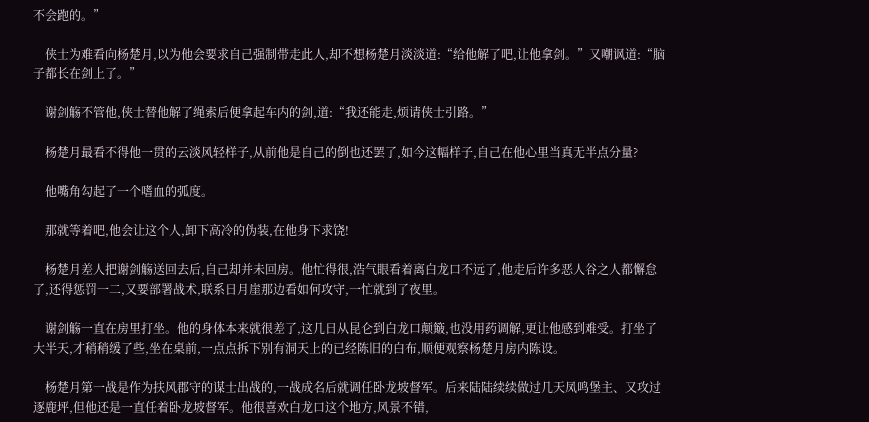不会跑的。”

    侠士为难看向杨楚月,以为他会要求自己强制带走此人,却不想杨楚月淡淡道:“给他解了吧,让他拿剑。”又嘲讽道:“脑子都长在剑上了。”

    谢剑觞不管他,侠士替他解了绳索后便拿起车内的剑,道:“我还能走,烦请侠士引路。”

    杨楚月最看不得他一贯的云淡风轻样子,从前他是自己的倒也还罢了,如今这幅样子,自己在他心里当真无半点分量?

    他嘴角勾起了一个嗜血的弧度。

    那就等着吧,他会让这个人,卸下高冷的伪装,在他身下求饶!

    杨楚月差人把谢剑觞送回去后,自己却并未回房。他忙得很,浩气眼看着离白龙口不远了,他走后许多恶人谷之人都懈怠了,还得惩罚一二,又要部署战术,联系日月崖那边看如何攻守,一忙就到了夜里。

    谢剑觞一直在房里打坐。他的身体本来就很差了,这几日从昆仑到白龙口颠簸,也没用药调解,更让他感到难受。打坐了大半天,才稍稍缓了些,坐在桌前,一点点拆下别有洞天上的已经陈旧的白布,顺便观察杨楚月房内陈设。

    杨楚月第一战是作为扶风郡守的谋士出战的,一战成名后就调任卧龙坡督军。后来陆陆续续做过几天凤鸣堡主、又攻过逐鹿坪,但他还是一直任着卧龙坡督军。他很喜欢白龙口这个地方,风景不错,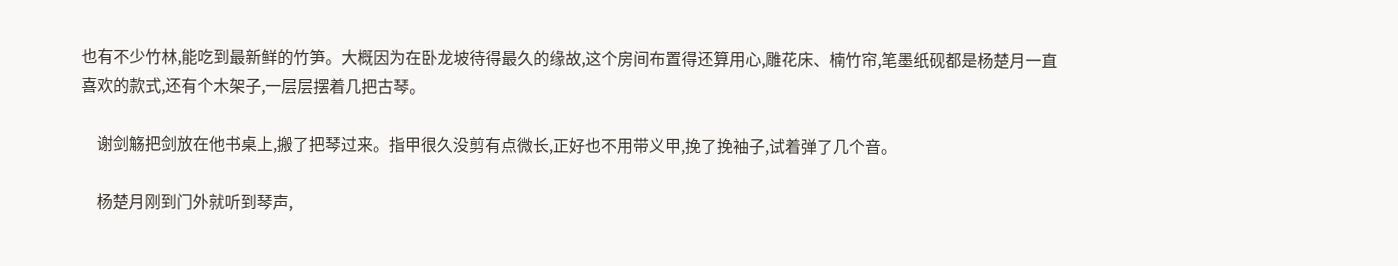也有不少竹林,能吃到最新鲜的竹笋。大概因为在卧龙坡待得最久的缘故,这个房间布置得还算用心,雕花床、楠竹帘,笔墨纸砚都是杨楚月一直喜欢的款式,还有个木架子,一层层摆着几把古琴。

    谢剑觞把剑放在他书桌上,搬了把琴过来。指甲很久没剪有点微长,正好也不用带义甲,挽了挽袖子,试着弹了几个音。

    杨楚月刚到门外就听到琴声,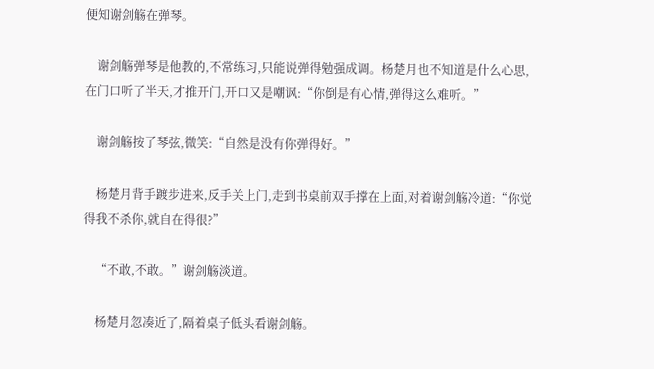便知谢剑觞在弹琴。

    谢剑觞弹琴是他教的,不常练习,只能说弹得勉强成调。杨楚月也不知道是什么心思,在门口听了半天,才推开门,开口又是嘲讽:“你倒是有心情,弹得这么难听。”

    谢剑觞按了琴弦,微笑:“自然是没有你弹得好。”

    杨楚月背手踱步进来,反手关上门,走到书桌前双手撑在上面,对着谢剑觞冷道:“你觉得我不杀你,就自在得很?”

    “不敢,不敢。”谢剑觞淡道。

    杨楚月忽凑近了,隔着桌子低头看谢剑觞。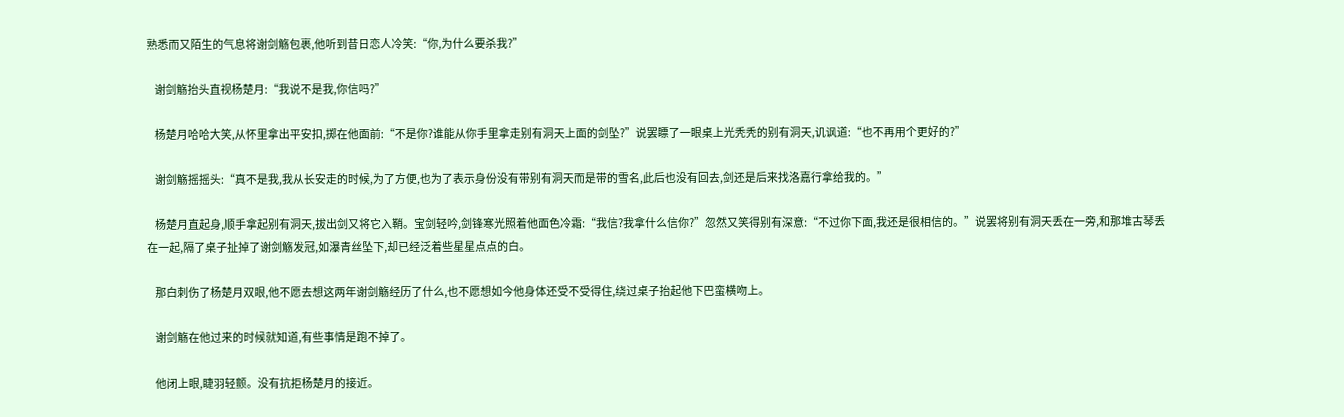熟悉而又陌生的气息将谢剑觞包裹,他听到昔日恋人冷笑:“你,为什么要杀我?”

    谢剑觞抬头直视杨楚月:“我说不是我,你信吗?”

    杨楚月哈哈大笑,从怀里拿出平安扣,掷在他面前:“不是你?谁能从你手里拿走别有洞天上面的剑坠?”说罢瞟了一眼桌上光秃秃的别有洞天,讥讽道:“也不再用个更好的?”

    谢剑觞摇摇头:“真不是我,我从长安走的时候,为了方便,也为了表示身份没有带别有洞天而是带的雪名,此后也没有回去,剑还是后来找洛嘉行拿给我的。”

    杨楚月直起身,顺手拿起别有洞天,拔出剑又将它入鞘。宝剑轻吟,剑锋寒光照着他面色冷霜:“我信?我拿什么信你?”忽然又笑得别有深意:“不过你下面,我还是很相信的。”说罢将别有洞天丢在一旁,和那堆古琴丢在一起,隔了桌子扯掉了谢剑觞发冠,如瀑青丝坠下,却已经泛着些星星点点的白。

    那白刺伤了杨楚月双眼,他不愿去想这两年谢剑觞经历了什么,也不愿想如今他身体还受不受得住,绕过桌子抬起他下巴蛮横吻上。

    谢剑觞在他过来的时候就知道,有些事情是跑不掉了。

    他闭上眼,睫羽轻颤。没有抗拒杨楚月的接近。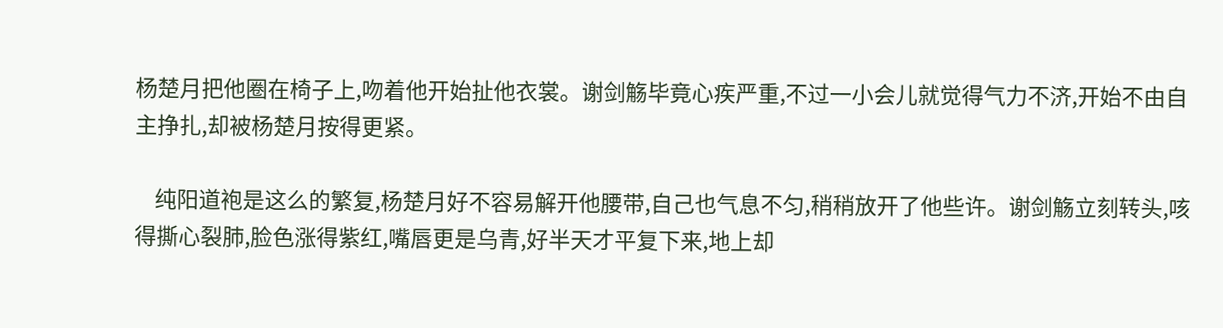杨楚月把他圈在椅子上,吻着他开始扯他衣裳。谢剑觞毕竟心疾严重,不过一小会儿就觉得气力不济,开始不由自主挣扎,却被杨楚月按得更紧。

    纯阳道袍是这么的繁复,杨楚月好不容易解开他腰带,自己也气息不匀,稍稍放开了他些许。谢剑觞立刻转头,咳得撕心裂肺,脸色涨得紫红,嘴唇更是乌青,好半天才平复下来,地上却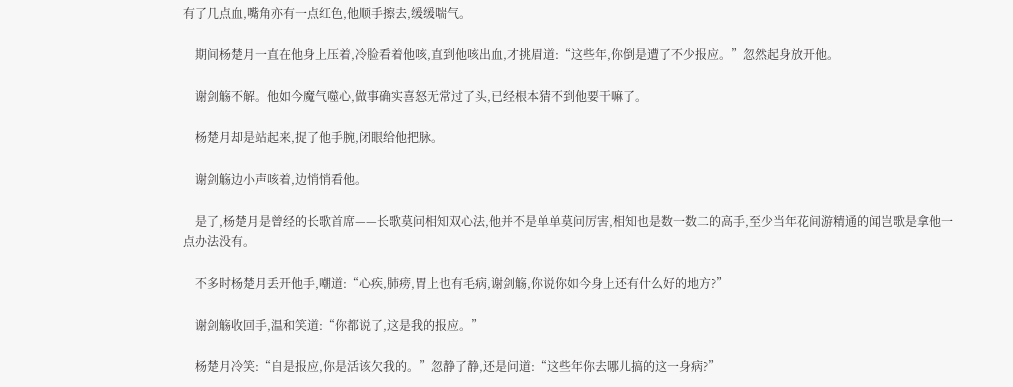有了几点血,嘴角亦有一点红色,他顺手擦去,缓缓喘气。

    期间杨楚月一直在他身上压着,冷脸看着他咳,直到他咳出血,才挑眉道:“这些年,你倒是遭了不少报应。”忽然起身放开他。

    谢剑觞不解。他如今魔气噬心,做事确实喜怒无常过了头,已经根本猜不到他要干嘛了。

    杨楚月却是站起来,捉了他手腕,闭眼给他把脉。

    谢剑觞边小声咳着,边悄悄看他。

    是了,杨楚月是曾经的长歌首席——长歌莫问相知双心法,他并不是单单莫问厉害,相知也是数一数二的高手,至少当年花间游精通的闻岂歌是拿他一点办法没有。

    不多时杨楚月丢开他手,嘲道:“心疾,肺痨,胃上也有毛病,谢剑觞,你说你如今身上还有什么好的地方?”

    谢剑觞收回手,温和笑道:“你都说了,这是我的报应。”

    杨楚月冷笑:“自是报应,你是活该欠我的。”忽静了静,还是问道:“这些年你去哪儿搞的这一身病?”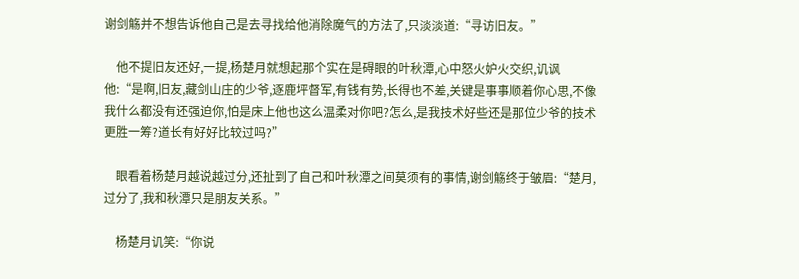谢剑觞并不想告诉他自己是去寻找给他消除魔气的方法了,只淡淡道:“寻访旧友。”

    他不提旧友还好,一提,杨楚月就想起那个实在是碍眼的叶秋潭,心中怒火妒火交织,讥讽他:“是啊,旧友,藏剑山庄的少爷,逐鹿坪督军,有钱有势,长得也不差,关键是事事顺着你心思,不像我什么都没有还强迫你,怕是床上他也这么温柔对你吧?怎么,是我技术好些还是那位少爷的技术更胜一筹?道长有好好比较过吗?”

    眼看着杨楚月越说越过分,还扯到了自己和叶秋潭之间莫须有的事情,谢剑觞终于皱眉:“楚月,过分了,我和秋潭只是朋友关系。”

    杨楚月讥笑:“你说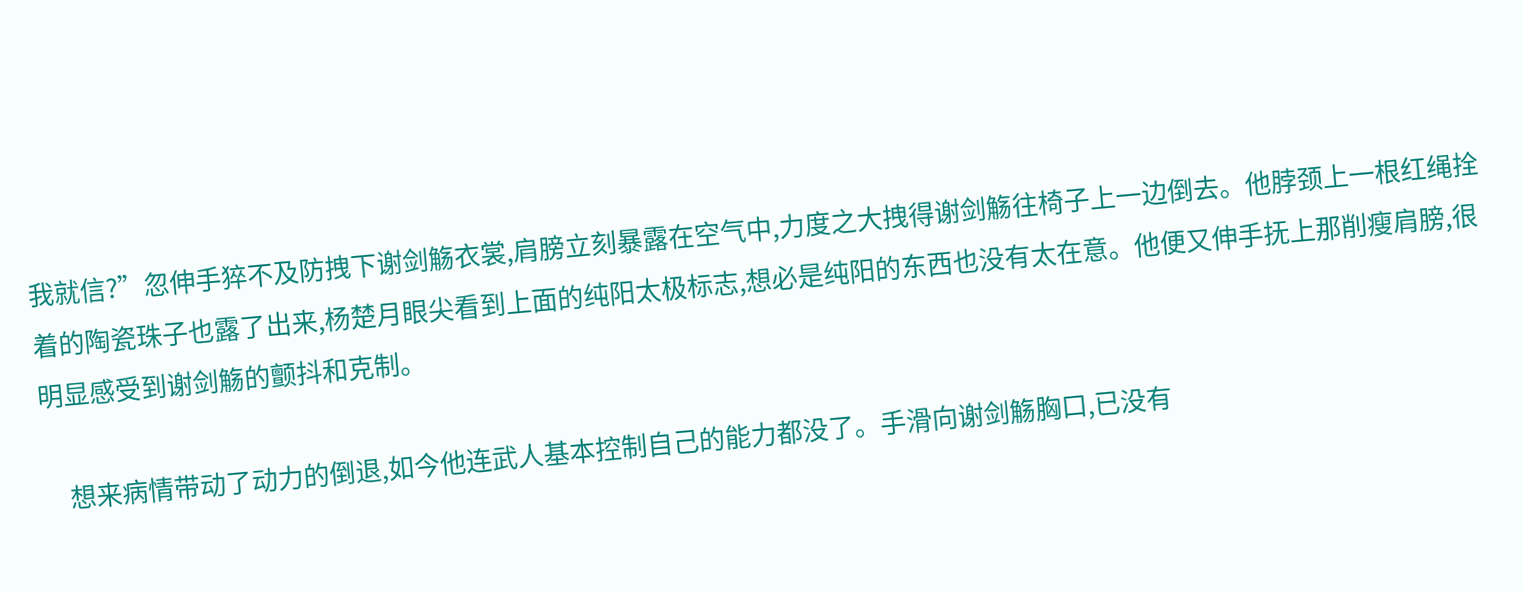我就信?”忽伸手猝不及防拽下谢剑觞衣裳,肩膀立刻暴露在空气中,力度之大拽得谢剑觞往椅子上一边倒去。他脖颈上一根红绳拴着的陶瓷珠子也露了出来,杨楚月眼尖看到上面的纯阳太极标志,想必是纯阳的东西也没有太在意。他便又伸手抚上那削瘦肩膀,很明显感受到谢剑觞的颤抖和克制。

    想来病情带动了动力的倒退,如今他连武人基本控制自己的能力都没了。手滑向谢剑觞胸口,已没有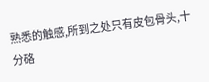熟悉的触感,所到之处只有皮包骨头,十分硌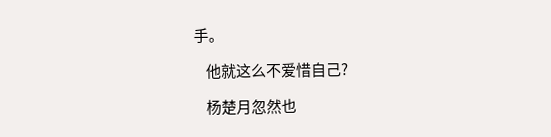手。

    他就这么不爱惜自己?

    杨楚月忽然也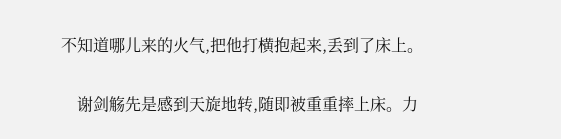不知道哪儿来的火气,把他打横抱起来,丢到了床上。

    谢剑觞先是感到天旋地转,随即被重重摔上床。力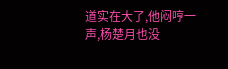道实在大了,他闷哼一声,杨楚月也没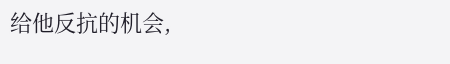给他反抗的机会,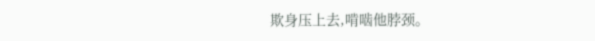欺身压上去,啃啮他脖颈。